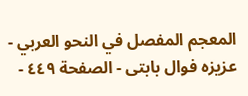المعجم المفصل في النحو العربي - عزیزه فوال بابتی - الصفحة ٤٤٩ -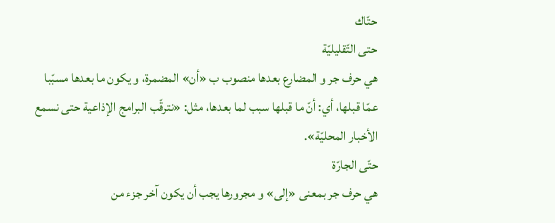حتّاك
حتى التّقليليّة
هي حرف جر و المضارع بعدها منصوب ب «أن» المضمرة، و يكون ما بعدها مسبّبا عمّا قبلها، أي: أنّ ما قبلها سبب لما بعدها، مثل: «نترقّب البرامج الإذاعية حتى نسمع الأخبار المحليّة».
حتّى الجارّة
هي حرف جر بمعنى «إلى» و مجرورها يجب أن يكون آخر جزء من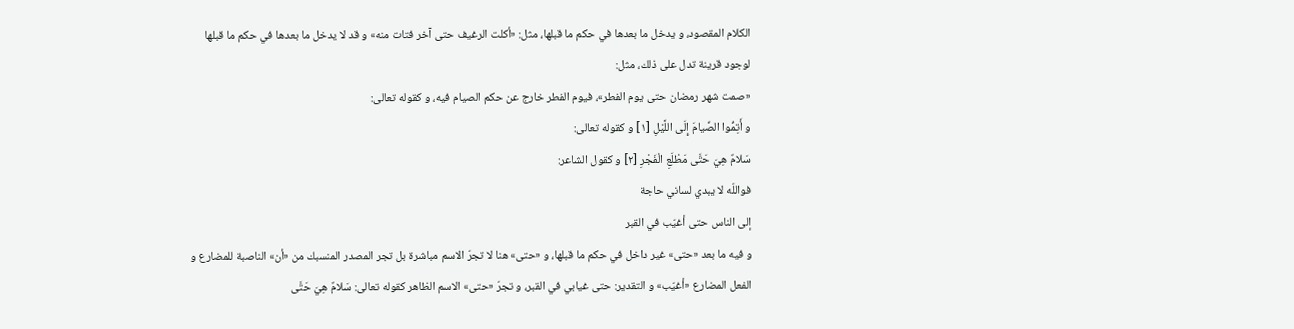الكلام المقصود، و يدخل ما بعدها في حكم ما قبلها، مثل: «أكلت الرغيف حتى آخر فتات منه» و قد لا يدخل ما بعدها في حكم ما قبلها لوجود قرينة تدل على ذلك، مثل:
«صمت شهر رمضان حتى يوم الفطر»، فيوم الفطر خارج عن حكم الصيام فيه، و كقوله تعالى:
و أَتِمُّوا الصِّيامَ إِلَى اللَّيْلِ [١] و كقوله تعالى:
سَلامٌ هِيَ حَتَّى مَطْلَعِ الْفَجْرِ [٢] و كقول الشاعر:
فواللّه لا يبدي لساني حاجة
إلى الناس حتى أغيّب في القبر
و فيه ما بعد «حتى» غير داخل في حكم ما قبلها، و «حتى» هنا لا تجرّ الاسم مباشرة بل تجر المصدر المنسبك من «أن» الناصبة للمضارع و الفعل المضارع «أغيّب» و التقدير: حتى غيابي في القبر، و تجرّ «حتى» الاسم الظاهر كقوله تعالى: سَلامٌ هِيَ حَتَّى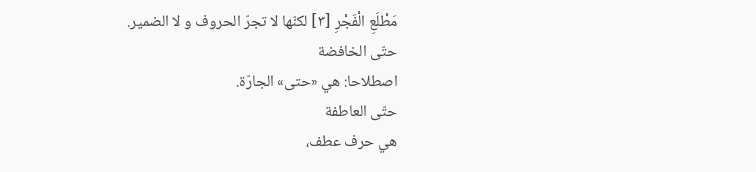مَطْلَعِ الْفَجْرِ [٣] لكنّها لا تجرّ الحروف و لا الضمير.
حتّى الخافضة
اصطلاحا: هي «حتى» الجارّة.
حتّى العاطفة
هي حرف عطف،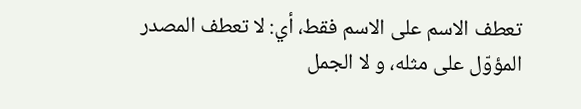تعطف الاسم على الاسم فقط، أي: لا تعطف المصدر المؤوّل على مثله، و لا الجمل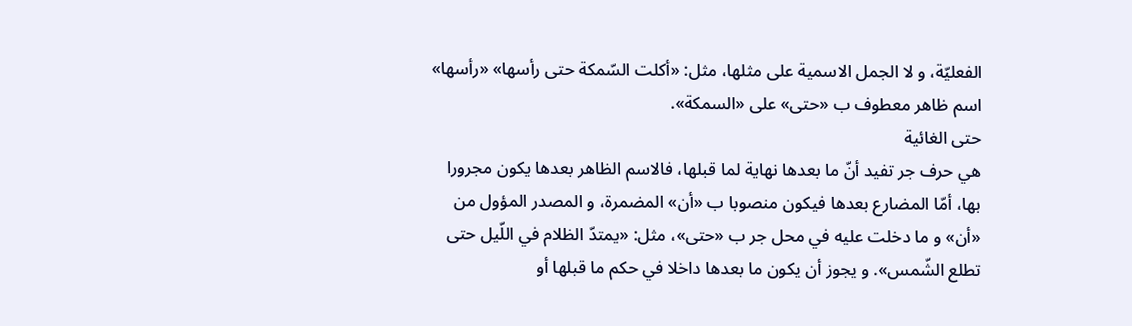الفعليّة، و لا الجمل الاسمية على مثلها، مثل: «أكلت السّمكة حتى رأسها» «رأسها» اسم ظاهر معطوف ب «حتى» على «السمكة».
حتى الغائية
هي حرف جر تفيد أنّ ما بعدها نهاية لما قبلها، فالاسم الظاهر بعدها يكون مجرورا بها، أمّا المضارع بعدها فيكون منصوبا ب «أن» المضمرة، و المصدر المؤول من «أن» و ما دخلت عليه في محل جر ب «حتى»، مثل: «يمتدّ الظلام في اللّيل حتى تطلع الشّمس». و يجوز أن يكون ما بعدها داخلا في حكم ما قبلها أو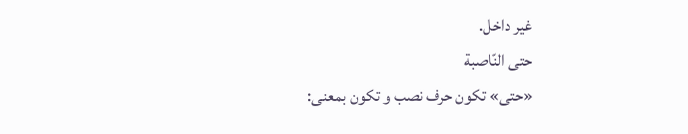غير داخل.
حتى النّاصبة
«حتى» تكون حرف نصب و تكون بمعنى: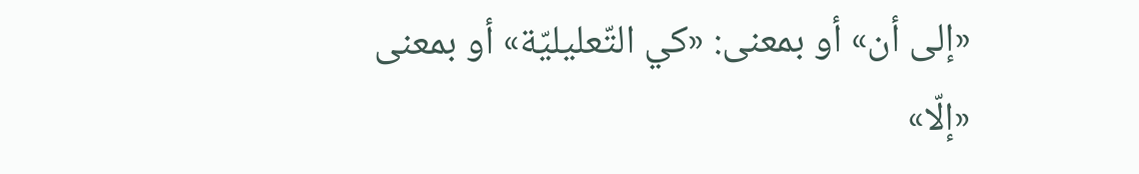«إلى أن» أو بمعنى: «كي التّعليليّة» أو بمعنى «إلّا»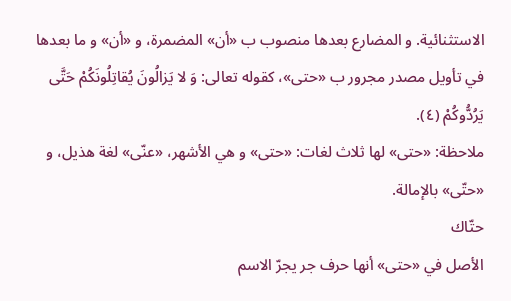الاستثنائية. و المضارع بعدها منصوب ب «أن» المضمرة، و «أن» و ما بعدها في تأويل مصدر مجرور ب «حتى»، كقوله تعالى: وَ لا يَزالُونَ يُقاتِلُونَكُمْ حَتَّى يَرُدُّوكُمْ (٤).
ملاحظة: «حتى» لها ثلاث لغات: «حتى» و هي الأشهر، «عنّى» لغة هذيل، و «حتّى» بالإمالة.
حتّاك
الأصل في «حتى» أنها حرف جر يجرّ الاسم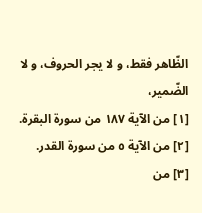الظّاهر فقط، و لا يجر الحروف، و لا الضّمير،
[١] من الآية ١٨٧ من سورة البقرة.
[٢] من الآية ٥ من سورة القدر.
[٣] من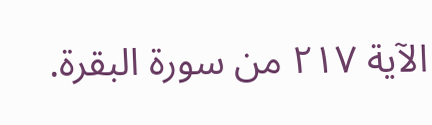الآية ٢١٧ من سورة البقرة.